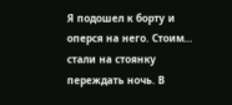Я подошел к борту и оперся на него. Стоим… стали на стоянку переждать ночь. В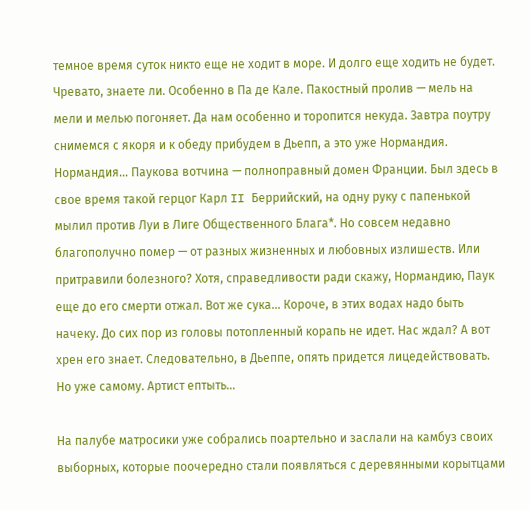темное время суток никто еще не ходит в море. И долго еще ходить не будет. Чревато, знаете ли. Особенно в Па де Кале. Пакостный пролив — мель на мели и мелью погоняет. Да нам особенно и торопится некуда. Завтра поутру снимемся с якоря и к обеду прибудем в Дьепп, а это уже Нормандия. Нормандия… Паукова вотчина — полноправный домен Франции. Был здесь в свое время такой герцог Карл II Беррийский, на одну руку с папенькой мылил против Луи в Лиге Общественного Блага*. Но совсем недавно благополучно помер — от разных жизненных и любовных излишеств. Или притравили болезного? Хотя, справедливости ради скажу, Нормандию, Паук еще до его смерти отжал. Вот же сука… Короче, в этих водах надо быть начеку. До сих пор из головы потопленный корапь не идет. Нас ждал? А вот хрен его знает. Следовательно, в Дьеппе, опять придется лицедействовать. Но уже самому. Артист ептыть…

На палубе матросики уже собрались поартельно и заслали на камбуз своих выборных, которые поочередно стали появляться с деревянными корытцами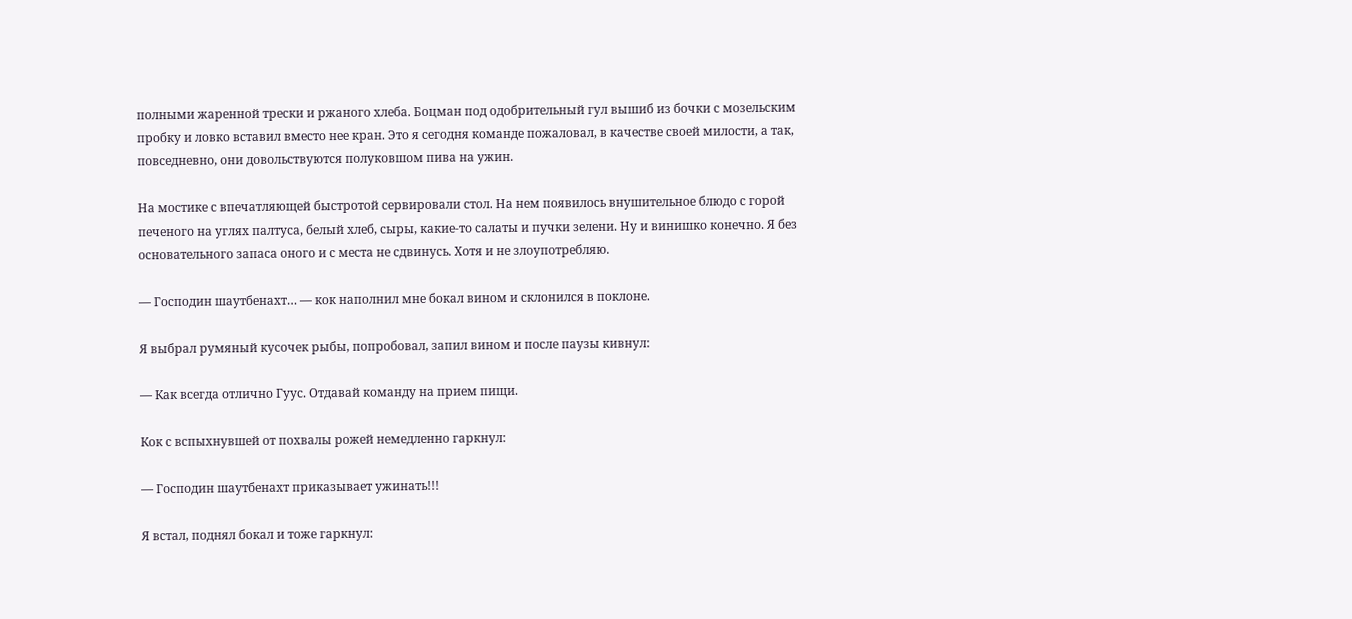полными жаренной трески и ржаного хлеба. Боцман под одобрительный гул вышиб из бочки с мозельским пробку и ловко вставил вместо нее кран. Это я сегодня команде пожаловал, в качестве своей милости, а так, повседневно, они довольствуются полуковшом пива на ужин.

На мостике с впечатляющей быстротой сервировали стол. На нем появилось внушительное блюдо с горой печеного на углях палтуса, белый хлеб, сыры, какие-то салаты и пучки зелени. Ну и винишко конечно. Я без основательного запаса оного и с места не сдвинусь. Хотя и не злоупотребляю.

— Господин шаутбенахт… — кок наполнил мне бокал вином и склонился в поклоне.

Я выбрал румяный кусочек рыбы, попробовал, запил вином и после паузы кивнул:

— Как всегда отлично Гуус. Отдавай команду на прием пищи.

Кок с вспыхнувшей от похвалы рожей немедленно гаркнул:

— Господин шаутбенахт приказывает ужинать!!!

Я встал, поднял бокал и тоже гаркнул: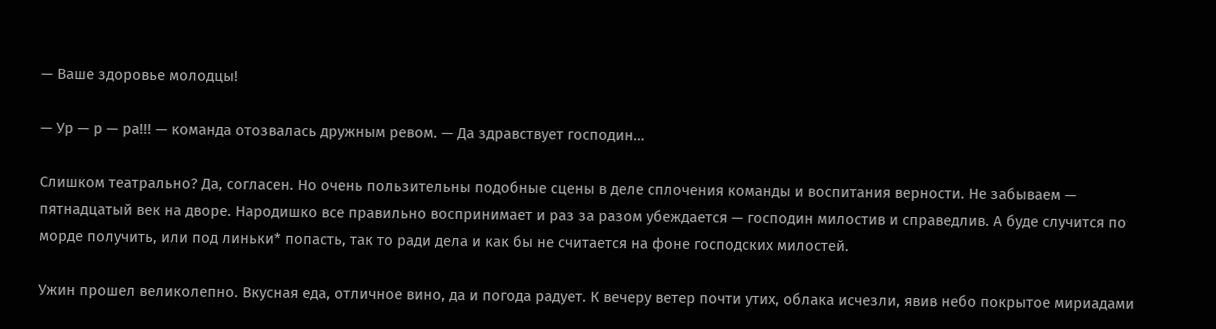— Ваше здоровье молодцы!

— Ур — р — ра!!! — команда отозвалась дружным ревом. — Да здравствует господин…

Слишком театрально? Да, согласен. Но очень пользительны подобные сцены в деле сплочения команды и воспитания верности. Не забываем — пятнадцатый век на дворе. Народишко все правильно воспринимает и раз за разом убеждается — господин милостив и справедлив. А буде случится по морде получить, или под линьки* попасть, так то ради дела и как бы не считается на фоне господских милостей.

Ужин прошел великолепно. Вкусная еда, отличное вино, да и погода радует. К вечеру ветер почти утих, облака исчезли, явив небо покрытое мириадами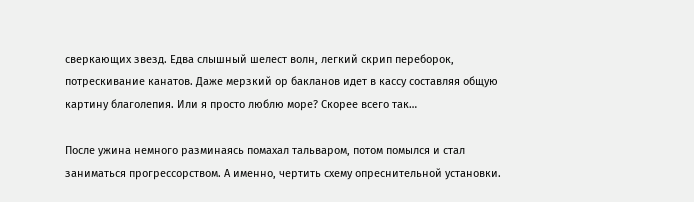сверкающих звезд. Едва слышный шелест волн, легкий скрип переборок, потрескивание канатов. Даже мерзкий ор бакланов идет в кассу составляя общую картину благолепия. Или я просто люблю море? Скорее всего так…

После ужина немного разминаясь помахал тальваром, потом помылся и стал заниматься прогрессорством. А именно, чертить схему опреснительной установки.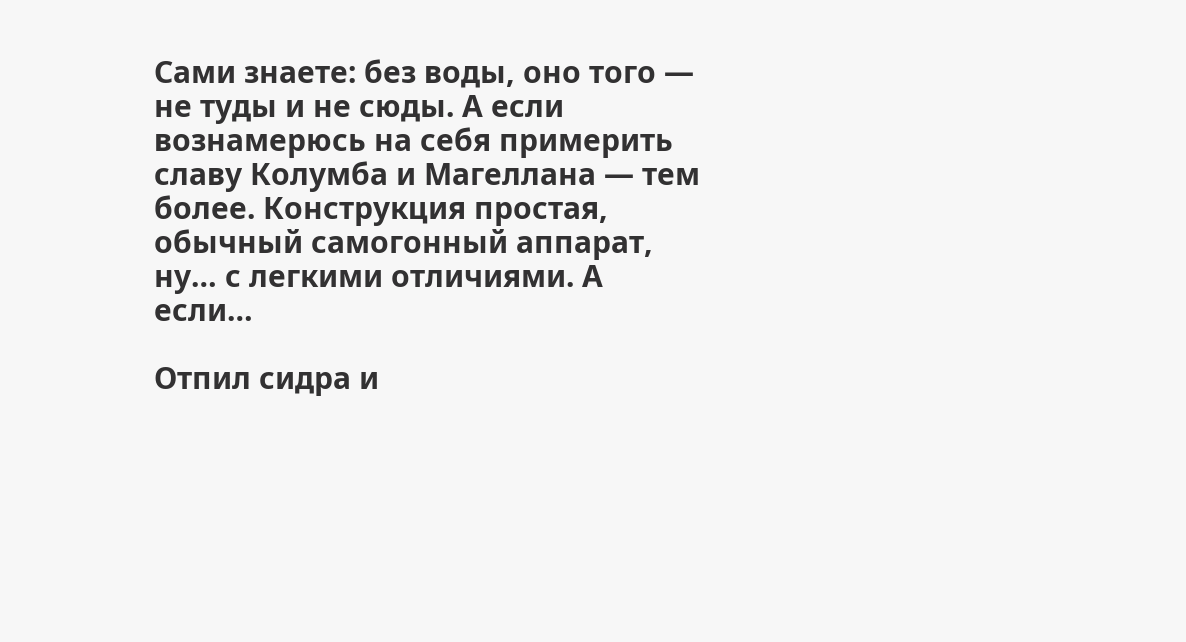Сами знаете: без воды, оно того — не туды и не сюды. А если вознамерюсь на себя примерить славу Колумба и Магеллана — тем более. Конструкция простая, обычный самогонный аппарат, ну… с легкими отличиями. А если…

Отпил сидра и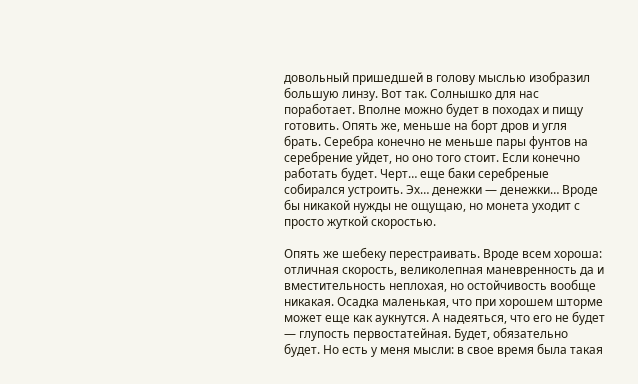довольный пришедшей в голову мыслью изобразил большую линзу. Вот так. Солнышко для нас поработает. Вполне можно будет в походах и пищу готовить. Опять же, меньше на борт дров и угля брать. Серебра конечно не меньше пары фунтов на серебрение уйдет, но оно того стоит. Если конечно работать будет. Черт… еще баки серебреные собирался устроить. Эх… денежки — денежки… Вроде бы никакой нужды не ощущаю, но монета уходит с просто жуткой скоростью.

Опять же шебеку перестраивать. Вроде всем хороша: отличная скорость, великолепная маневренность да и вместительность неплохая, но остойчивость вообще никакая. Осадка маленькая, что при хорошем шторме может еще как аукнутся. А надеяться, что его не будет — глупость первостатейная. Будет, обязательно будет. Но есть у меня мысли: в свое время была такая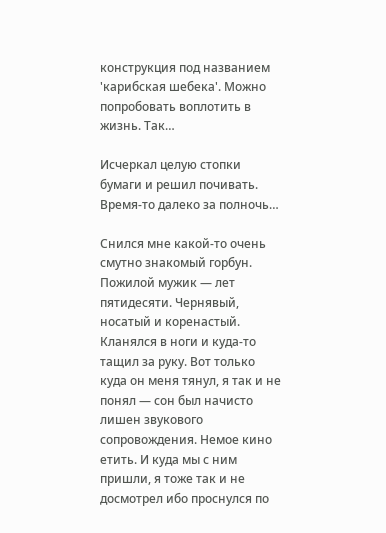конструкция под названием 'карибская шебека'. Можно попробовать воплотить в жизнь. Так…

Исчеркал целую стопки бумаги и решил почивать. Время-то далеко за полночь…

Снился мне какой-то очень смутно знакомый горбун. Пожилой мужик — лет пятидесяти. Чернявый, носатый и коренастый. Кланялся в ноги и куда-то тащил за руку. Вот только куда он меня тянул, я так и не понял — сон был начисто лишен звукового сопровождения. Немое кино етить. И куда мы с ним пришли, я тоже так и не досмотрел ибо проснулся по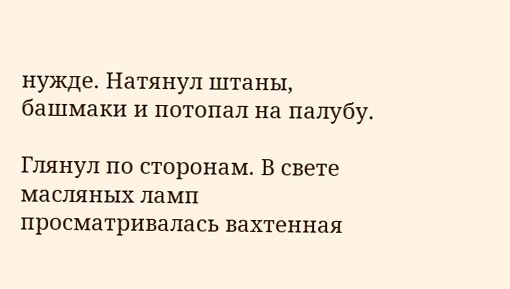нужде. Натянул штаны, башмаки и потопал на палубу.

Глянул по сторонам. В свете масляных ламп просматривалась вахтенная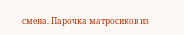смена. Парочка матросиков из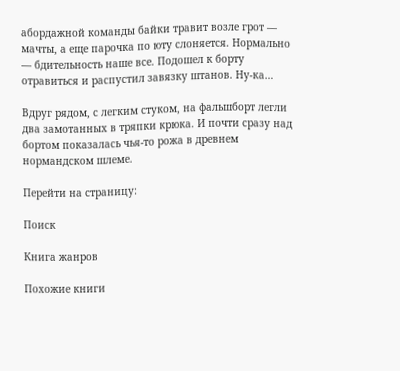абордажной команды байки травит возле грот — мачты, а еще парочка по юту слоняется. Нормально — бдительность наше все. Подошел к борту отравиться и распустил завязку штанов. Ну-ка…

Вдруг рядом, с легким стуком, на фальшборт легли два замотанных в тряпки крюка. И почти сразу над бортом показалась чья-то рожа в древнем нормандском шлеме.

Перейти на страницу:

Поиск

Книга жанров

Похожие книги